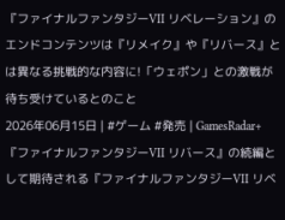『ファイナルファンタジーVII リベレーション』のエンドコンテンツは『リメイク』や『リバース』とは異なる挑戦的な内容に!「ウェポン」との激戦が待ち受けているとのこと
2026年06月15日 | #ゲーム #発売 | GamesRadar+
『ファイナルファンタジーVII リバース』の続編として期待される『ファイナルファンタジーVII リベ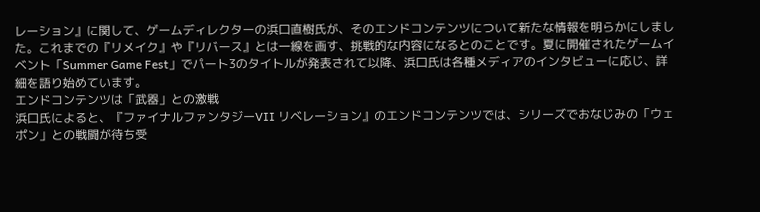レーション』に関して、ゲームディレクターの浜口直樹氏が、そのエンドコンテンツについて新たな情報を明らかにしました。これまでの『リメイク』や『リバース』とは一線を画す、挑戦的な内容になるとのことです。夏に開催されたゲームイベント「Summer Game Fest」でパート3のタイトルが発表されて以降、浜口氏は各種メディアのインタビューに応じ、詳細を語り始めています。
エンドコンテンツは「武器」との激戦
浜口氏によると、『ファイナルファンタジーVII リベレーション』のエンドコンテンツでは、シリーズでおなじみの「ウェポン」との戦闘が待ち受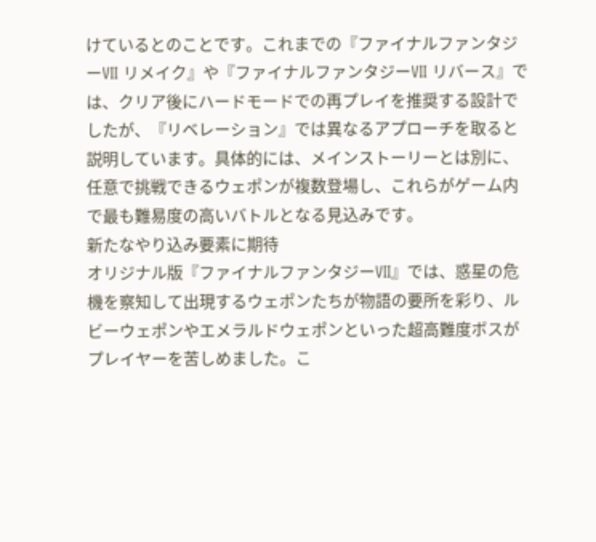けているとのことです。これまでの『ファイナルファンタジーVII リメイク』や『ファイナルファンタジーVII リバース』では、クリア後にハードモードでの再プレイを推奨する設計でしたが、『リベレーション』では異なるアプローチを取ると説明しています。具体的には、メインストーリーとは別に、任意で挑戦できるウェポンが複数登場し、これらがゲーム内で最も難易度の高いバトルとなる見込みです。
新たなやり込み要素に期待
オリジナル版『ファイナルファンタジーVII』では、惑星の危機を察知して出現するウェポンたちが物語の要所を彩り、ルビーウェポンやエメラルドウェポンといった超高難度ボスがプレイヤーを苦しめました。こ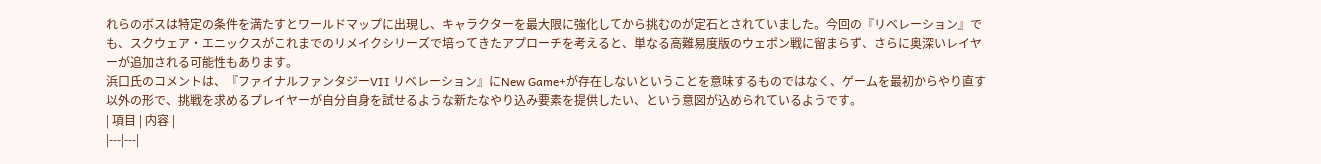れらのボスは特定の条件を満たすとワールドマップに出現し、キャラクターを最大限に強化してから挑むのが定石とされていました。今回の『リベレーション』でも、スクウェア・エニックスがこれまでのリメイクシリーズで培ってきたアプローチを考えると、単なる高難易度版のウェポン戦に留まらず、さらに奥深いレイヤーが追加される可能性もあります。
浜口氏のコメントは、『ファイナルファンタジーVII リベレーション』にNew Game+が存在しないということを意味するものではなく、ゲームを最初からやり直す以外の形で、挑戦を求めるプレイヤーが自分自身を試せるような新たなやり込み要素を提供したい、という意図が込められているようです。
| 項目 | 内容 |
|---|---|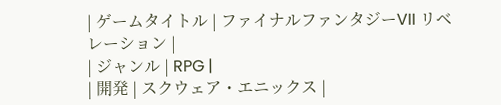| ゲームタイトル | ファイナルファンタジーVII リベレーション |
| ジャンル | RPG |
| 開発 | スクウェア・エニックス |